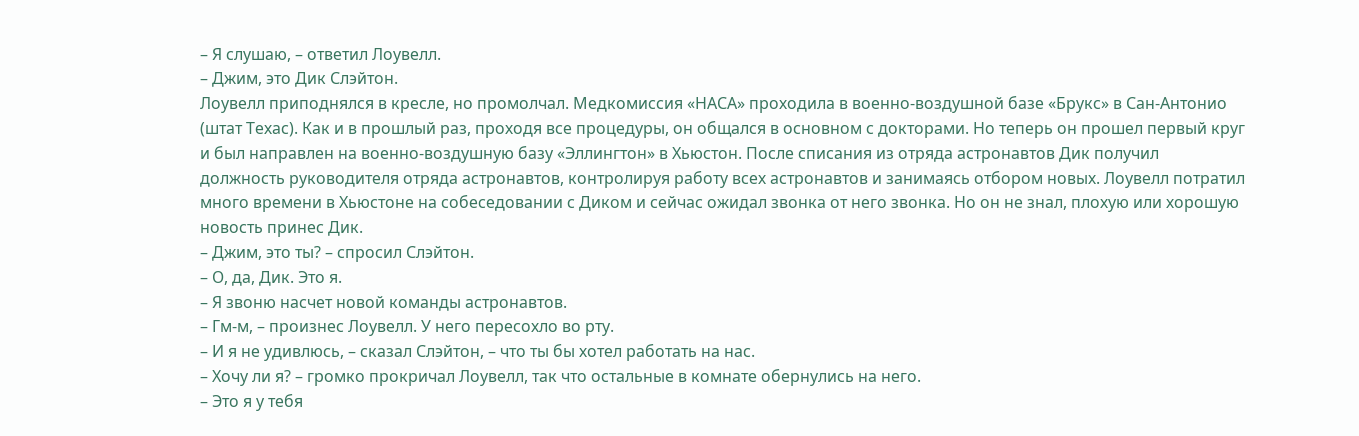– Я слушаю, – ответил Лоувелл.
– Джим, это Дик Слэйтон.
Лоувелл приподнялся в кресле, но промолчал. Медкомиссия «НАСА» проходила в военно-воздушной базе «Брукс» в Сан-Антонио (штат Техас). Как и в прошлый раз, проходя все процедуры, он общался в основном с докторами. Но теперь он прошел первый круг и был направлен на военно-воздушную базу «Эллингтон» в Хьюстон. После списания из отряда астронавтов Дик получил должность руководителя отряда астронавтов, контролируя работу всех астронавтов и занимаясь отбором новых. Лоувелл потратил много времени в Хьюстоне на собеседовании с Диком и сейчас ожидал звонка от него звонка. Но он не знал, плохую или хорошую новость принес Дик.
– Джим, это ты? – спросил Слэйтон.
– О, да, Дик. Это я.
– Я звоню насчет новой команды астронавтов.
– Гм-м, – произнес Лоувелл. У него пересохло во рту.
– И я не удивлюсь, – сказал Слэйтон, – что ты бы хотел работать на нас.
– Хочу ли я? – громко прокричал Лоувелл, так что остальные в комнате обернулись на него.
– Это я у тебя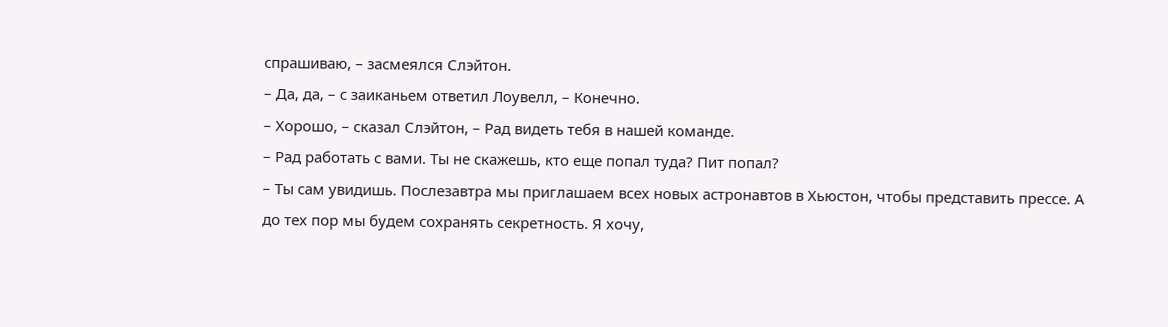спрашиваю, – засмеялся Слэйтон.
– Да, да, – с заиканьем ответил Лоувелл, – Конечно.
– Хорошо, – сказал Слэйтон, – Рад видеть тебя в нашей команде.
– Рад работать с вами. Ты не скажешь, кто еще попал туда? Пит попал?
– Ты сам увидишь. Послезавтра мы приглашаем всех новых астронавтов в Хьюстон, чтобы представить прессе. А до тех пор мы будем сохранять секретность. Я хочу,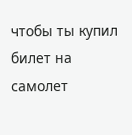чтобы ты купил билет на самолет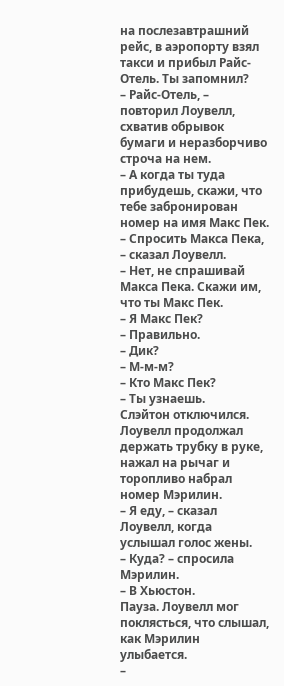на послезавтрашний рейс, в аэропорту взял такси и прибыл Райс-Отель. Ты запомнил?
– Райс-Отель, – повторил Лоувелл, схватив обрывок бумаги и неразборчиво строча на нем.
– А когда ты туда прибудешь, скажи, что тебе забронирован номер на имя Макс Пек.
– Спросить Макса Пека, – сказал Лоувелл.
– Нет, не спрашивай Макса Пека. Скажи им, что ты Макс Пек.
– Я Макс Пек?
– Правильно.
– Дик?
– М-м-м?
– Кто Макс Пек?
– Ты узнаешь.
Слэйтон отключился. Лоувелл продолжал держать трубку в руке, нажал на рычаг и торопливо набрал номер Мэрилин.
– Я еду, – сказал Лоувелл, когда услышал голос жены.
– Куда? – спросила Мэрилин.
– В Хьюстон.
Пауза. Лоувелл мог поклясться, что слышал, как Мэрилин улыбается.
–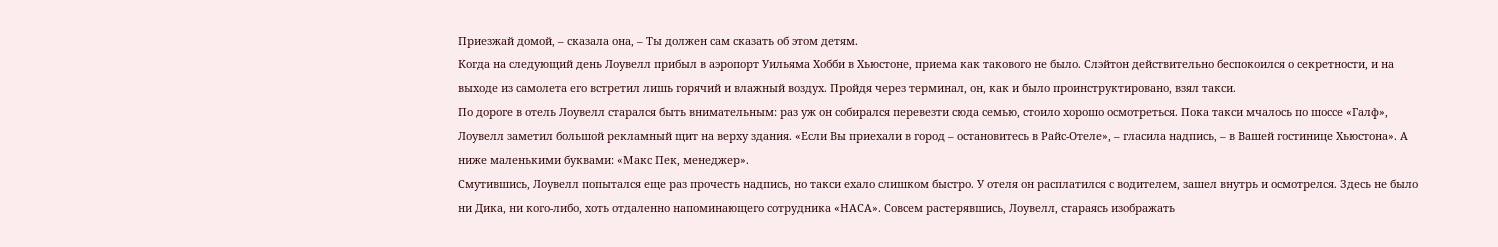Приезжай домой, – сказала она, – Ты должен сам сказать об этом детям.
Когда на следующий день Лоувелл прибыл в аэропорт Уильяма Хобби в Хьюстоне, приема как такового не было. Слэйтон действительно беспокоился о секретности, и на выходе из самолета его встретил лишь горячий и влажный воздух. Пройдя через терминал, он, как и было проинструктировано, взял такси.
По дороге в отель Лоувелл старался быть внимательным: раз уж он собирался перевезти сюда семью, стоило хорошо осмотреться. Пока такси мчалось по шоссе «Галф», Лоувелл заметил большой рекламный щит на верху здания. «Если Вы приехали в город – остановитесь в Райс-Отеле», – гласила надпись, – в Вашей гостинице Хьюстона». А ниже маленькими буквами: «Макс Пек, менеджер».
Смутившись, Лоувелл попытался еще раз прочесть надпись, но такси ехало слишком быстро. У отеля он расплатился с водителем, зашел внутрь и осмотрелся. Здесь не было ни Дика, ни кого-либо, хоть отдаленно напоминающего сотрудника «НАСА». Совсем растерявшись, Лоувелл, стараясь изображать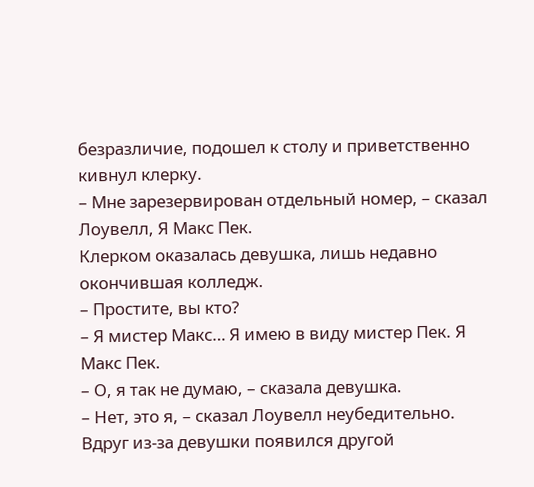безразличие, подошел к столу и приветственно кивнул клерку.
– Мне зарезервирован отдельный номер, – сказал Лоувелл, Я Макс Пек.
Клерком оказалась девушка, лишь недавно окончившая колледж.
– Простите, вы кто?
– Я мистер Макс… Я имею в виду мистер Пек. Я Макс Пек.
– О, я так не думаю, – сказала девушка.
– Нет, это я, – сказал Лоувелл неубедительно.
Вдруг из-за девушки появился другой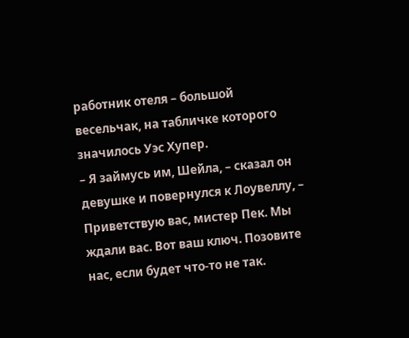работник отеля – большой весельчак, на табличке которого значилось Уэс Хупер.
– Я займусь им, Шейла, – сказал он девушке и повернулся к Лоувеллу, – Приветствую вас, мистер Пек. Мы ждали вас. Вот ваш ключ. Позовите нас, если будет что-то не так.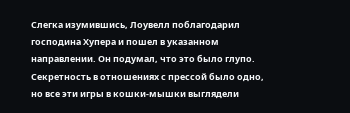Слегка изумившись, Лоувелл поблагодарил господина Хупера и пошел в указанном направлении. Он подумал, что это было глупо. Секретность в отношениях с прессой было одно, но все эти игры в кошки-мышки выглядели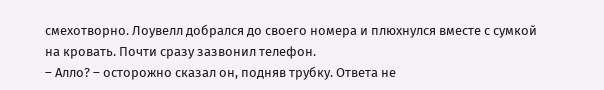смехотворно. Лоувелл добрался до своего номера и плюхнулся вместе с сумкой на кровать. Почти сразу зазвонил телефон.
– Алло? – осторожно сказал он, подняв трубку. Ответа не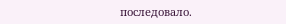последовало.